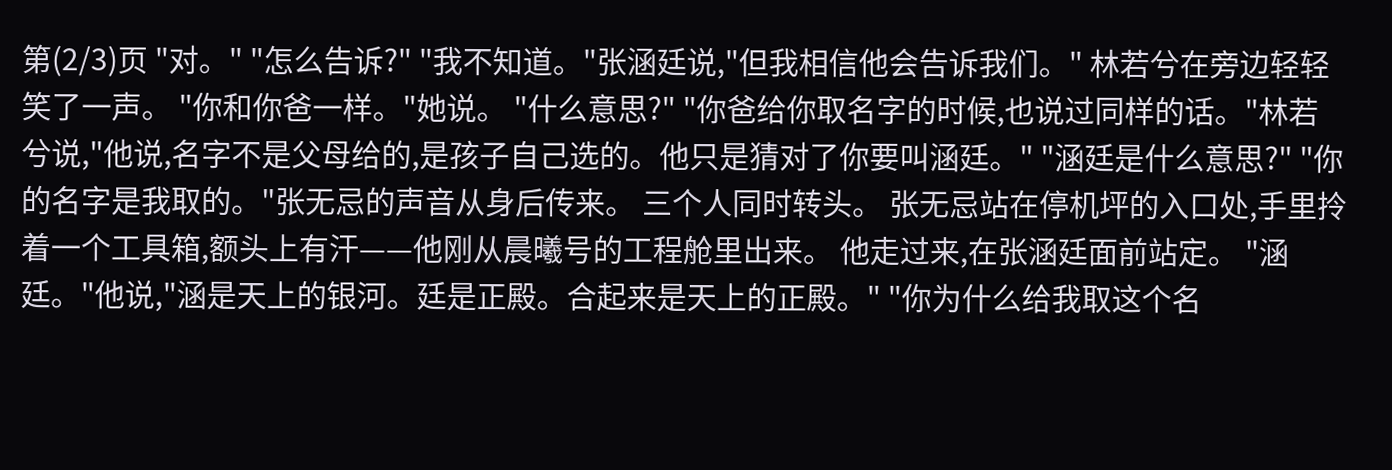第(2/3)页 "对。" "怎么告诉?" "我不知道。"张涵廷说,"但我相信他会告诉我们。" 林若兮在旁边轻轻笑了一声。 "你和你爸一样。"她说。 "什么意思?" "你爸给你取名字的时候,也说过同样的话。"林若兮说,"他说,名字不是父母给的,是孩子自己选的。他只是猜对了你要叫涵廷。" "涵廷是什么意思?" "你的名字是我取的。"张无忌的声音从身后传来。 三个人同时转头。 张无忌站在停机坪的入口处,手里拎着一个工具箱,额头上有汗——他刚从晨曦号的工程舱里出来。 他走过来,在张涵廷面前站定。 "涵廷。"他说,"涵是天上的银河。廷是正殿。合起来是天上的正殿。" "你为什么给我取这个名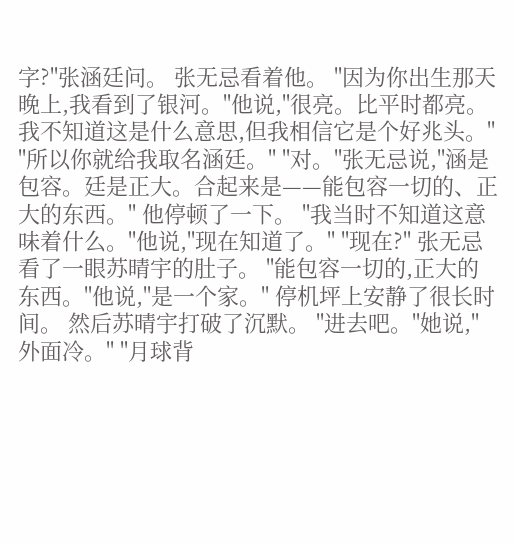字?"张涵廷问。 张无忌看着他。 "因为你出生那天晚上,我看到了银河。"他说,"很亮。比平时都亮。我不知道这是什么意思,但我相信它是个好兆头。" "所以你就给我取名涵廷。" "对。"张无忌说,"涵是包容。廷是正大。合起来是——能包容一切的、正大的东西。" 他停顿了一下。 "我当时不知道这意味着什么。"他说,"现在知道了。" "现在?" 张无忌看了一眼苏晴宇的肚子。 "能包容一切的,正大的东西。"他说,"是一个家。" 停机坪上安静了很长时间。 然后苏晴宇打破了沉默。 "进去吧。"她说,"外面冷。" "月球背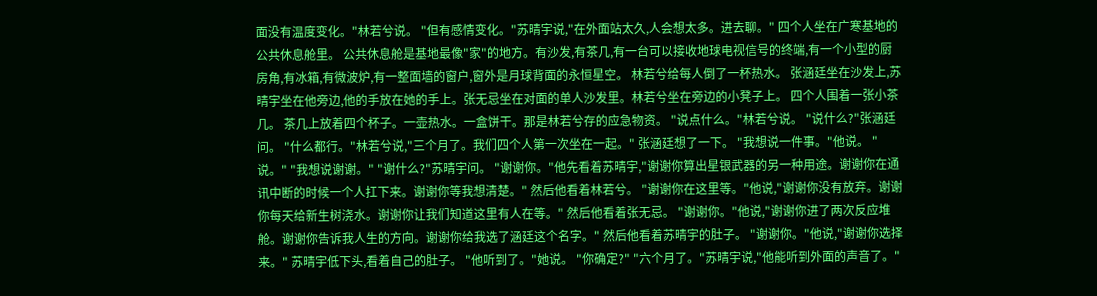面没有温度变化。"林若兮说。 "但有感情变化。"苏晴宇说,"在外面站太久,人会想太多。进去聊。" 四个人坐在广寒基地的公共休息舱里。 公共休息舱是基地最像"家"的地方。有沙发,有茶几,有一台可以接收地球电视信号的终端,有一个小型的厨房角,有冰箱,有微波炉,有一整面墙的窗户,窗外是月球背面的永恒星空。 林若兮给每人倒了一杯热水。 张涵廷坐在沙发上,苏晴宇坐在他旁边,他的手放在她的手上。张无忌坐在对面的单人沙发里。林若兮坐在旁边的小凳子上。 四个人围着一张小茶几。 茶几上放着四个杯子。一壶热水。一盒饼干。那是林若兮存的应急物资。 "说点什么。"林若兮说。 "说什么?"张涵廷问。 "什么都行。"林若兮说,"三个月了。我们四个人第一次坐在一起。" 张涵廷想了一下。 "我想说一件事。"他说。 "说。" "我想说谢谢。" "谢什么?"苏晴宇问。 "谢谢你。"他先看着苏晴宇,"谢谢你算出星银武器的另一种用途。谢谢你在通讯中断的时候一个人扛下来。谢谢你等我想清楚。" 然后他看着林若兮。 "谢谢你在这里等。"他说,"谢谢你没有放弃。谢谢你每天给新生树浇水。谢谢你让我们知道这里有人在等。" 然后他看着张无忌。 "谢谢你。"他说,"谢谢你进了两次反应堆舱。谢谢你告诉我人生的方向。谢谢你给我选了涵廷这个名字。" 然后他看着苏晴宇的肚子。 "谢谢你。"他说,"谢谢你选择来。" 苏晴宇低下头,看着自己的肚子。 "他听到了。"她说。 "你确定?" "六个月了。"苏晴宇说,"他能听到外面的声音了。"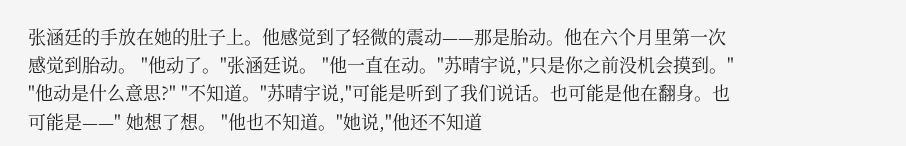张涵廷的手放在她的肚子上。他感觉到了轻微的震动——那是胎动。他在六个月里第一次感觉到胎动。 "他动了。"张涵廷说。 "他一直在动。"苏晴宇说,"只是你之前没机会摸到。" "他动是什么意思?" "不知道。"苏晴宇说,"可能是听到了我们说话。也可能是他在翻身。也可能是——" 她想了想。 "他也不知道。"她说,"他还不知道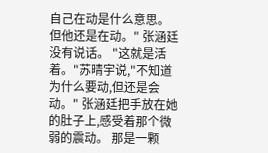自己在动是什么意思。但他还是在动。" 张涵廷没有说话。 "这就是活着。"苏晴宇说,"不知道为什么要动,但还是会动。" 张涵廷把手放在她的肚子上,感受着那个微弱的震动。 那是一颗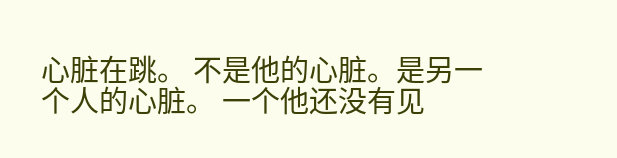心脏在跳。 不是他的心脏。是另一个人的心脏。 一个他还没有见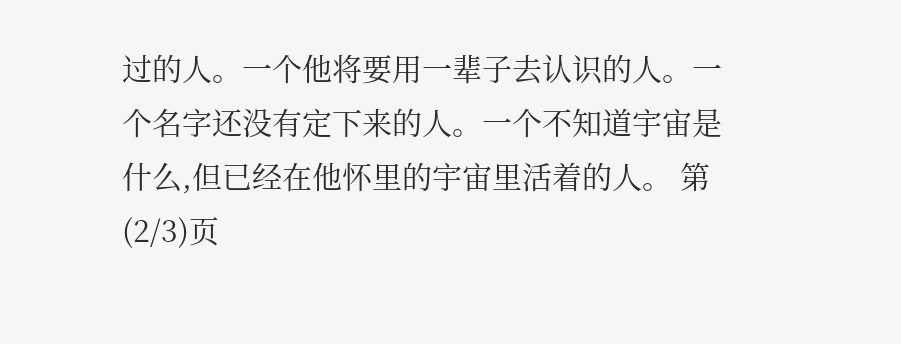过的人。一个他将要用一辈子去认识的人。一个名字还没有定下来的人。一个不知道宇宙是什么,但已经在他怀里的宇宙里活着的人。 第(2/3)页